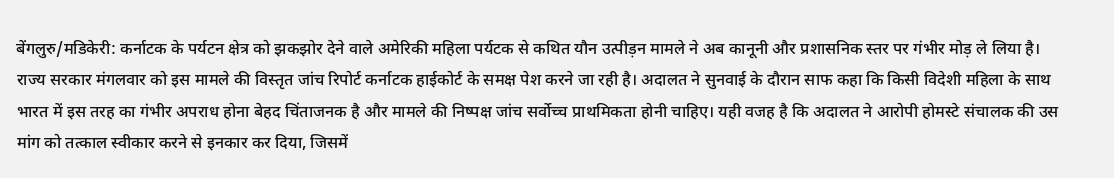बेंगलुरु/मडिकेरी: कर्नाटक के पर्यटन क्षेत्र को झकझोर देने वाले अमेरिकी महिला पर्यटक से कथित यौन उत्पीड़न मामले ने अब कानूनी और प्रशासनिक स्तर पर गंभीर मोड़ ले लिया है। राज्य सरकार मंगलवार को इस मामले की विस्तृत जांच रिपोर्ट कर्नाटक हाईकोर्ट के समक्ष पेश करने जा रही है। अदालत ने सुनवाई के दौरान साफ कहा कि किसी विदेशी महिला के साथ भारत में इस तरह का गंभीर अपराध होना बेहद चिंताजनक है और मामले की निष्पक्ष जांच सर्वोच्च प्राथमिकता होनी चाहिए। यही वजह है कि अदालत ने आरोपी होमस्टे संचालक की उस मांग को तत्काल स्वीकार करने से इनकार कर दिया, जिसमें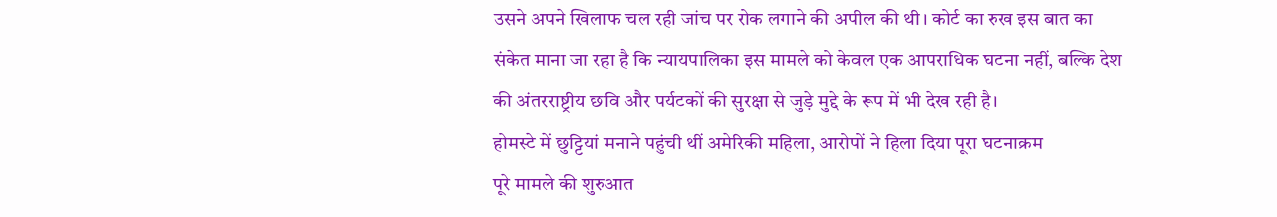उसने अपने खिलाफ चल रही जांच पर रोक लगाने की अपील की थी। कोर्ट का रुख इस बात का संकेत माना जा रहा है कि न्यायपालिका इस मामले को केवल एक आपराधिक घटना नहीं, बल्कि देश की अंतरराष्ट्रीय छवि और पर्यटकों की सुरक्षा से जुड़े मुद्दे के रूप में भी देख रही है।
होमस्टे में छुट्टियां मनाने पहुंची थीं अमेरिकी महिला, आरोपों ने हिला दिया पूरा घटनाक्रम
पूरे मामले की शुरुआत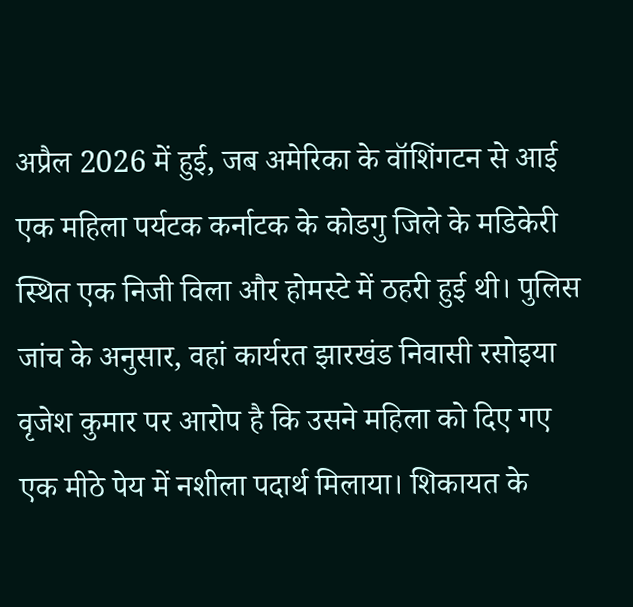अप्रैल 2026 में हुई, जब अमेरिका के वॉशिंगटन से आई एक महिला पर्यटक कर्नाटक के कोडगु जिले के मडिकेरी स्थित एक निजी विला और होमस्टे में ठहरी हुई थी। पुलिस जांच के अनुसार, वहां कार्यरत झारखंड निवासी रसोइया वृजेश कुमार पर आरोप है कि उसने महिला को दिए गए एक मीठे पेय में नशीला पदार्थ मिलाया। शिकायत के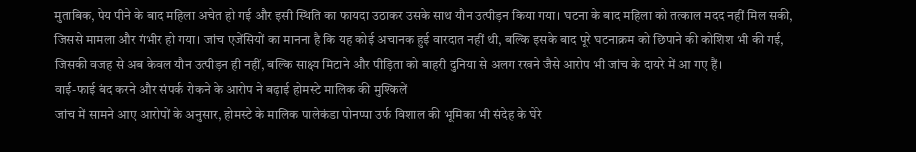मुताबिक, पेय पीने के बाद महिला अचेत हो गई और इसी स्थिति का फायदा उठाकर उसके साथ यौन उत्पीड़न किया गया। घटना के बाद महिला को तत्काल मदद नहीं मिल सकी, जिससे मामला और गंभीर हो गया। जांच एजेंसियों का मानना है कि यह कोई अचानक हुई वारदात नहीं थी, बल्कि इसके बाद पूरे घटनाक्रम को छिपाने की कोशिश भी की गई, जिसकी वजह से अब केवल यौन उत्पीड़न ही नहीं, बल्कि साक्ष्य मिटाने और पीड़िता को बाहरी दुनिया से अलग रखने जैसे आरोप भी जांच के दायरे में आ गए हैं।
वाई-फाई बंद करने और संपर्क रोकने के आरोप ने बढ़ाई होमस्टे मालिक की मुश्किलें
जांच में सामने आए आरोपों के अनुसार, होमस्टे के मालिक पालेकंडा पोनप्पा उर्फ विशाल की भूमिका भी संदेह के घेरे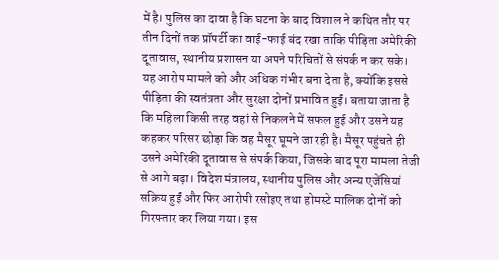में है। पुलिस का दावा है कि घटना के बाद विशाल ने कथित तौर पर तीन दिनों तक प्रॉपर्टी का वाई-फाई बंद रखा ताकि पीड़िता अमेरिकी दूतावास, स्थानीय प्रशासन या अपने परिचितों से संपर्क न कर सके। यह आरोप मामले को और अधिक गंभीर बना देता है, क्योंकि इससे पीड़िता की स्वतंत्रता और सुरक्षा दोनों प्रभावित हुईं। बताया जाता है कि महिला किसी तरह वहां से निकलने में सफल हुई और उसने यह कहकर परिसर छोड़ा कि वह मैसूर घूमने जा रही है। मैसूर पहुंचते ही उसने अमेरिकी दूतावास से संपर्क किया, जिसके बाद पूरा मामला तेजी से आगे बढ़ा। विदेश मंत्रालय, स्थानीय पुलिस और अन्य एजेंसियां सक्रिय हुईं और फिर आरोपी रसोइए तथा होमस्टे मालिक दोनों को गिरफ्तार कर लिया गया। इस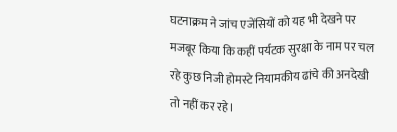घटनाक्रम ने जांच एजेंसियों को यह भी देखने पर मजबूर किया कि कहीं पर्यटक सुरक्षा के नाम पर चल रहे कुछ निजी होमस्टे नियामकीय ढांचे की अनदेखी तो नहीं कर रहे।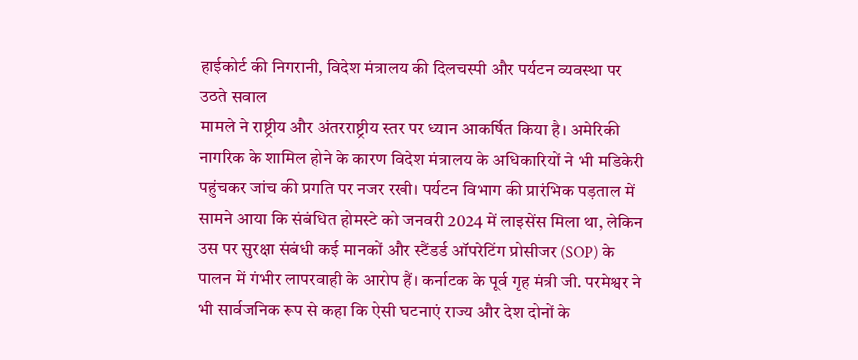हाईकोर्ट की निगरानी, विदेश मंत्रालय की दिलचस्पी और पर्यटन व्यवस्था पर उठते सवाल
मामले ने राष्ट्रीय और अंतरराष्ट्रीय स्तर पर ध्यान आकर्षित किया है। अमेरिकी नागरिक के शामिल होने के कारण विदेश मंत्रालय के अधिकारियों ने भी मडिकेरी पहुंचकर जांच की प्रगति पर नजर रखी। पर्यटन विभाग की प्रारंभिक पड़ताल में सामने आया कि संबंधित होमस्टे को जनवरी 2024 में लाइसेंस मिला था, लेकिन उस पर सुरक्षा संबंधी कई मानकों और स्टैंडर्ड ऑपरेटिंग प्रोसीजर (SOP) के पालन में गंभीर लापरवाही के आरोप हैं। कर्नाटक के पूर्व गृह मंत्री जी. परमेश्वर ने भी सार्वजनिक रूप से कहा कि ऐसी घटनाएं राज्य और देश दोनों के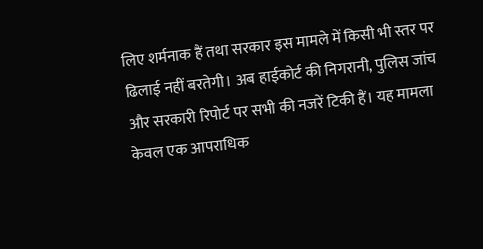लिए शर्मनाक हैं तथा सरकार इस मामले में किसी भी स्तर पर ढिलाई नहीं बरतेगी। अब हाईकोर्ट की निगरानी, पुलिस जांच और सरकारी रिपोर्ट पर सभी की नजरें टिकी हैं। यह मामला केवल एक आपराधिक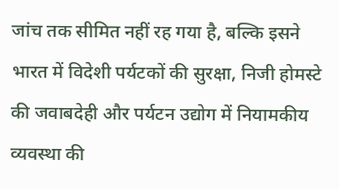जांच तक सीमित नहीं रह गया है, बल्कि इसने भारत में विदेशी पर्यटकों की सुरक्षा, निजी होमस्टे की जवाबदेही और पर्यटन उद्योग में नियामकीय व्यवस्था की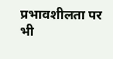प्रभावशीलता पर भी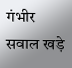गंभीर सवाल खड़े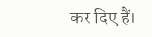कर दिए हैं।